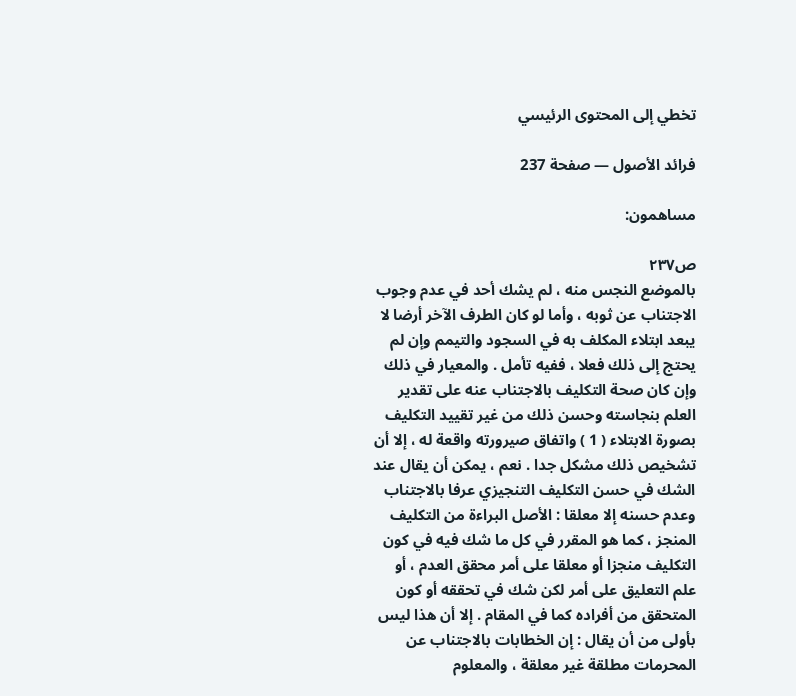تخطي إلى المحتوى الرئيسي

فرائد الأصول — صفحة 237

مساهمون:

ص٢٣٧
بالموضع النجس منه ، لم يشك أحد في عدم وجوب الاجتناب عن ثوبه ، وأما لو كان الطرف الآخر أرضا لا يبعد ابتلاء المكلف به في السجود والتيمم وإن لم يحتج إلى ذلك فعلا ، ففيه تأمل . والمعيار في ذلك وإن كان صحة التكليف بالاجتناب عنه على تقدير العلم بنجاسته وحسن ذلك من غير تقييد التكليف بصورة الابتلاء ( 1 ) واتفاق صيرورته واقعة له ، إلا أن تشخيص ذلك مشكل جدا . نعم ، يمكن أن يقال عند الشك في حسن التكليف التنجيزي عرفا بالاجتناب وعدم حسنه إلا معلقا : الأصل البراءة من التكليف المنجز ، كما هو المقرر في كل ما شك فيه في كون التكليف منجزا أو معلقا على أمر محقق العدم ، أو علم التعليق على أمر لكن شك في تحققه أو كون المتحقق من أفراده كما في المقام . إلا أن هذا ليس بأولى من أن يقال : إن الخطابات بالاجتناب عن المحرمات مطلقة غير معلقة ، والمعلوم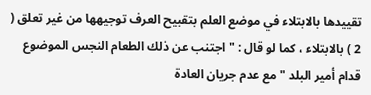تقييدها بالابتلاء في موضع العلم بتقبيح العرف توجيهها من غير تعلق ( 2 ) بالابتلاء ، كما لو قال : " اجتنب عن ذلك الطعام النجس الموضوع قدام أمير البلد " مع عدم جريان العادة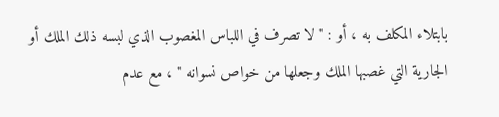بابتلاء المكلف به ، أو : " لا تصرف في اللباس المغصوب الذي لبسه ذلك الملك أو الجارية التي غصبها الملك وجعلها من خواص نسوانه " ، مع عدم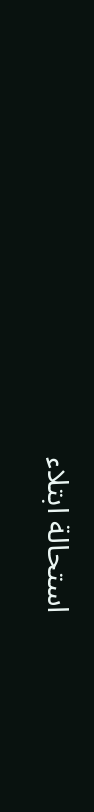استحالة ابتلاء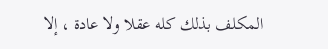المكلف بذلك كله عقلا ولا عادة ، إلا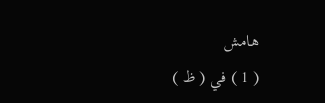هامش
( 1 ) في ( ظ )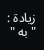زيادة : " به "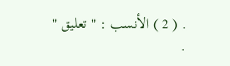. ( 2 ) الأنسب : " تعليق " .